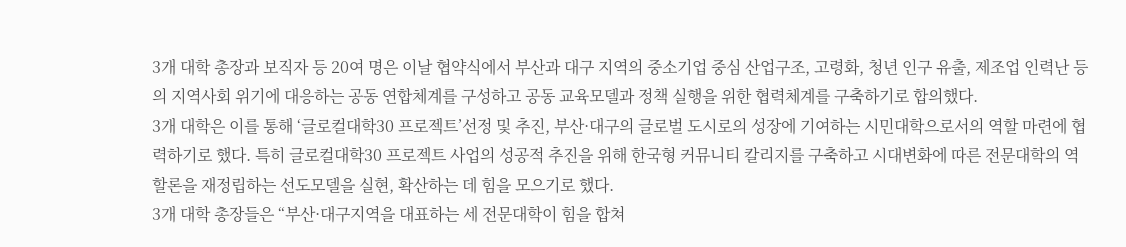3개 대학 총장과 보직자 등 20여 명은 이날 협약식에서 부산과 대구 지역의 중소기업 중심 산업구조, 고령화, 청년 인구 유출, 제조업 인력난 등의 지역사회 위기에 대응하는 공동 연합체계를 구성하고 공동 교육모델과 정책 실행을 위한 협력체계를 구축하기로 합의했다.
3개 대학은 이를 통해 ‘글로컬대학30 프로젝트’선정 및 추진, 부산·대구의 글로벌 도시로의 성장에 기여하는 시민대학으로서의 역할 마련에 협력하기로 했다. 특히 글로컬대학30 프로젝트 사업의 성공적 추진을 위해 한국형 커뮤니티 칼리지를 구축하고 시대변화에 따른 전문대학의 역할론을 재정립하는 선도모델을 실현, 확산하는 데 힘을 모으기로 했다.
3개 대학 총장들은 “부산·대구지역을 대표하는 세 전문대학이 힘을 합쳐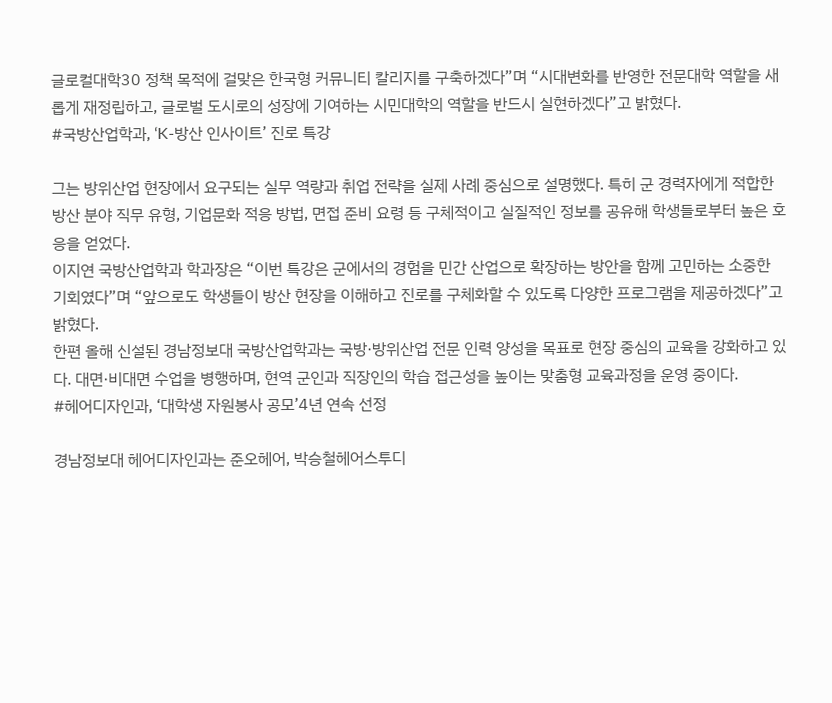글로컬대학30 정책 목적에 걸맞은 한국형 커뮤니티 칼리지를 구축하겠다”며 “시대변화를 반영한 전문대학 역할을 새롭게 재정립하고, 글로벌 도시로의 성장에 기여하는 시민대학의 역할을 반드시 실현하겠다”고 밝혔다.
#국방산업학과, ‘K-방산 인사이트’ 진로 특강

그는 방위산업 현장에서 요구되는 실무 역량과 취업 전략을 실제 사례 중심으로 설명했다. 특히 군 경력자에게 적합한 방산 분야 직무 유형, 기업문화 적응 방법, 면접 준비 요령 등 구체적이고 실질적인 정보를 공유해 학생들로부터 높은 호응을 얻었다.
이지연 국방산업학과 학과장은 “이번 특강은 군에서의 경험을 민간 산업으로 확장하는 방안을 함께 고민하는 소중한 기회였다”며 “앞으로도 학생들이 방산 현장을 이해하고 진로를 구체화할 수 있도록 다양한 프로그램을 제공하겠다”고 밝혔다.
한편 올해 신설된 경남정보대 국방산업학과는 국방·방위산업 전문 인력 양성을 목표로 현장 중심의 교육을 강화하고 있다. 대면·비대면 수업을 병행하며, 현역 군인과 직장인의 학습 접근성을 높이는 맞춤형 교육과정을 운영 중이다.
#헤어디자인과, ‘대학생 자원봉사 공모’4년 연속 선정

경남정보대 헤어디자인과는 준오헤어, 박승철헤어스투디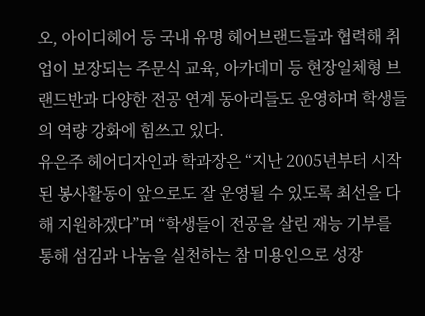오, 아이디헤어 등 국내 유명 헤어브랜드들과 협력해 취업이 보장되는 주문식 교육, 아카데미 등 현장일체형 브랜드반과 다양한 전공 연계 동아리들도 운영하며 학생들의 역량 강화에 힘쓰고 있다.
유은주 헤어디자인과 학과장은 “지난 2005년부터 시작된 봉사활동이 앞으로도 잘 운영될 수 있도록 최선을 다해 지원하겠다”며 “학생들이 전공을 살린 재능 기부를 통해 섬김과 나눔을 실천하는 참 미용인으로 성장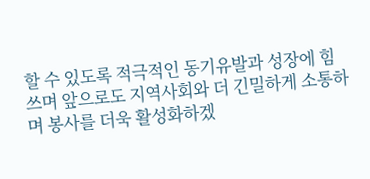할 수 있도록 적극적인 동기유발과 성장에 힘쓰며 앞으로도 지역사회와 더 긴밀하게 소통하며 봉사를 더욱 활성화하겠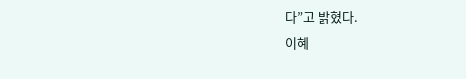다”고 밝혔다.
이혜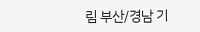림 부산/경남 기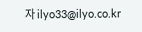자 ilyo33@ilyo.co.kr